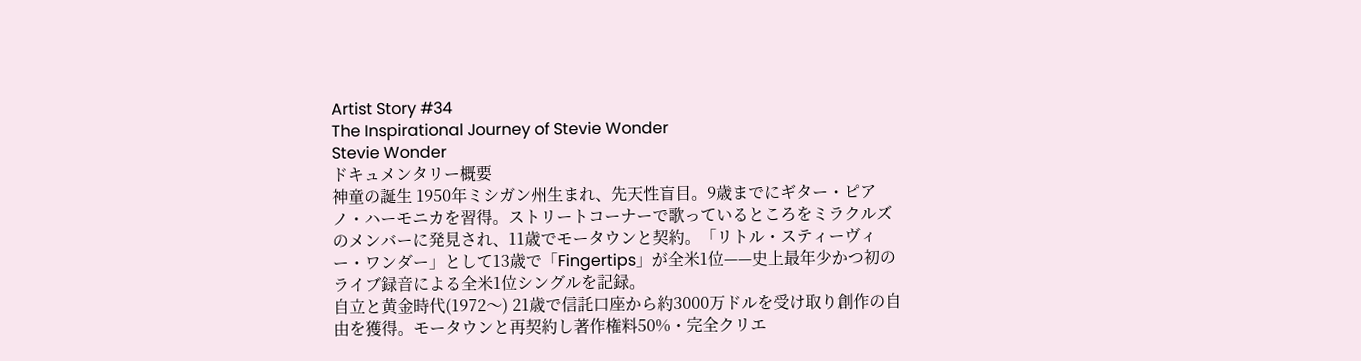Artist Story #34
The Inspirational Journey of Stevie Wonder
Stevie Wonder
ドキュメンタリー概要
神童の誕生 1950年ミシガン州生まれ、先天性盲目。9歳までにギター・ピアノ・ハーモニカを習得。ストリートコーナーで歌っているところをミラクルズのメンバーに発見され、11歳でモータウンと契約。「リトル・スティーヴィー・ワンダー」として13歳で「Fingertips」が全米1位——史上最年少かつ初のライブ録音による全米1位シングルを記録。
自立と黄金時代(1972〜) 21歳で信託口座から約3000万ドルを受け取り創作の自由を獲得。モータウンと再契約し著作権料50%・完全クリエ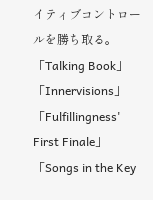イティブコントロールを勝ち取る。「Talking Book」「Innervisions」「Fulfillingness' First Finale」「Songs in the Key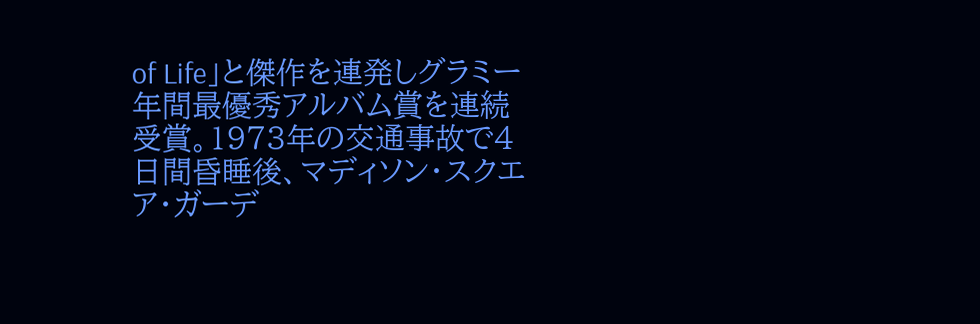of Life」と傑作を連発しグラミー年間最優秀アルバム賞を連続受賞。1973年の交通事故で4日間昏睡後、マディソン・スクエア・ガーデ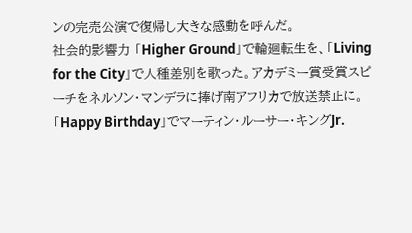ンの完売公演で復帰し大きな感動を呼んだ。
社会的影響力 「Higher Ground」で輪廻転生を、「Living for the City」で人種差別を歌った。アカデミー賞受賞スピーチをネルソン・マンデラに捧げ南アフリカで放送禁止に。「Happy Birthday」でマーティン・ルーサー・キングJr.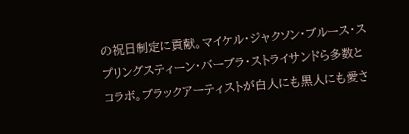の祝日制定に貢献。マイケル・ジャクソン・ブルース・スプリングスティーン・バーブラ・ストライサンドら多数とコラボ。ブラックアーティストが白人にも黒人にも愛さ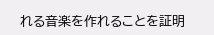れる音楽を作れることを証明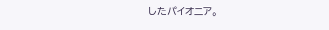したパイオニア。